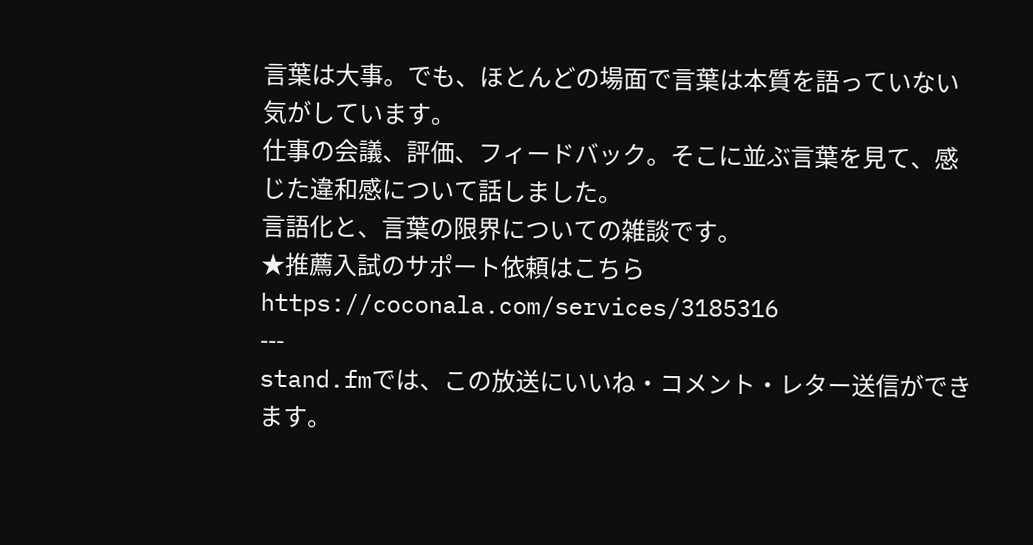言葉は大事。でも、ほとんどの場面で言葉は本質を語っていない気がしています。
仕事の会議、評価、フィードバック。そこに並ぶ言葉を見て、感じた違和感について話しました。
言語化と、言葉の限界についての雑談です。
★推薦入試のサポート依頼はこちら
https://coconala.com/services/3185316
---
stand.fmでは、この放送にいいね・コメント・レター送信ができます。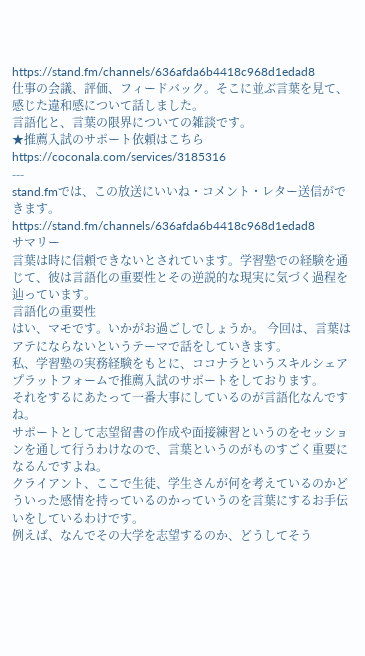https://stand.fm/channels/636afda6b4418c968d1edad8
仕事の会議、評価、フィードバック。そこに並ぶ言葉を見て、感じた違和感について話しました。
言語化と、言葉の限界についての雑談です。
★推薦入試のサポート依頼はこちら
https://coconala.com/services/3185316
---
stand.fmでは、この放送にいいね・コメント・レター送信ができます。
https://stand.fm/channels/636afda6b4418c968d1edad8
サマリー
言葉は時に信頼できないとされています。学習塾での経験を通じて、彼は言語化の重要性とその逆説的な現実に気づく過程を辿っています。
言語化の重要性
はい、マモです。いかがお過ごしでしょうか。 今回は、言葉はアテにならないというテーマで話をしていきます。
私、学習塾の実務経験をもとに、ココナラというスキルシェアプラットフォームで推薦入試のサポートをしております。
それをするにあたって一番大事にしているのが言語化なんですね。
サポートとして志望留書の作成や面接練習というのをセッションを通して行うわけなので、言葉というのがものすごく重要になるんですよね。
クライアント、ここで生徒、学生さんが何を考えているのかどういった感情を持っているのかっていうのを言葉にするお手伝いをしているわけです。
例えば、なんでその大学を志望するのか、どうしてそう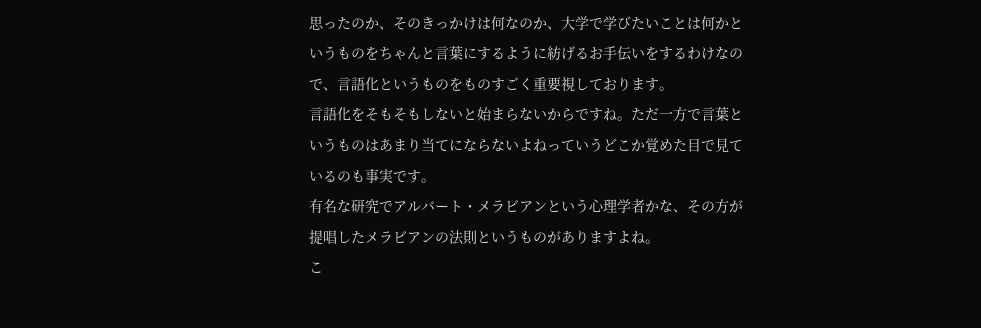思ったのか、そのきっかけは何なのか、大学で学びたいことは何かというものをちゃんと言葉にするように紡げるお手伝いをするわけなので、言語化というものをものすごく重要視しております。
言語化をそもそもしないと始まらないからですね。ただ一方で言葉というものはあまり当てにならないよねっていうどこか覚めた目で見ているのも事実です。
有名な研究でアルバート・メラビアンという心理学者かな、その方が提唱したメラビアンの法則というものがありますよね。
こ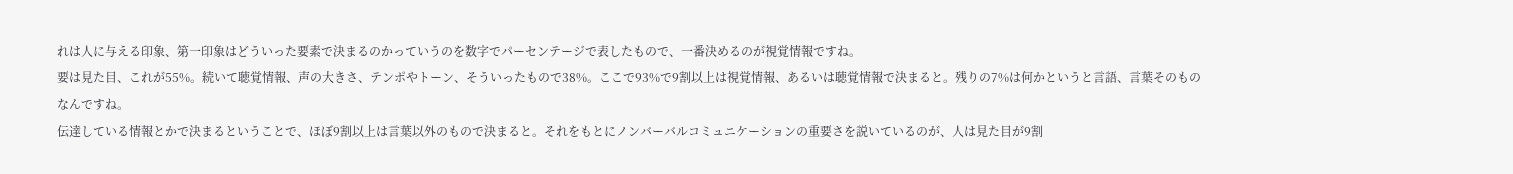れは人に与える印象、第一印象はどういった要素で決まるのかっていうのを数字でパーセンテージで表したもので、一番決めるのが視覚情報ですね。
要は見た目、これが55%。続いて聴覚情報、声の大きさ、テンポやトーン、そういったもので38%。ここで93%で9割以上は視覚情報、あるいは聴覚情報で決まると。残りの7%は何かというと言語、言葉そのものなんですね。
伝達している情報とかで決まるということで、ほぼ9割以上は言葉以外のもので決まると。それをもとにノンバーバルコミュニケーションの重要さを説いているのが、人は見た目が9割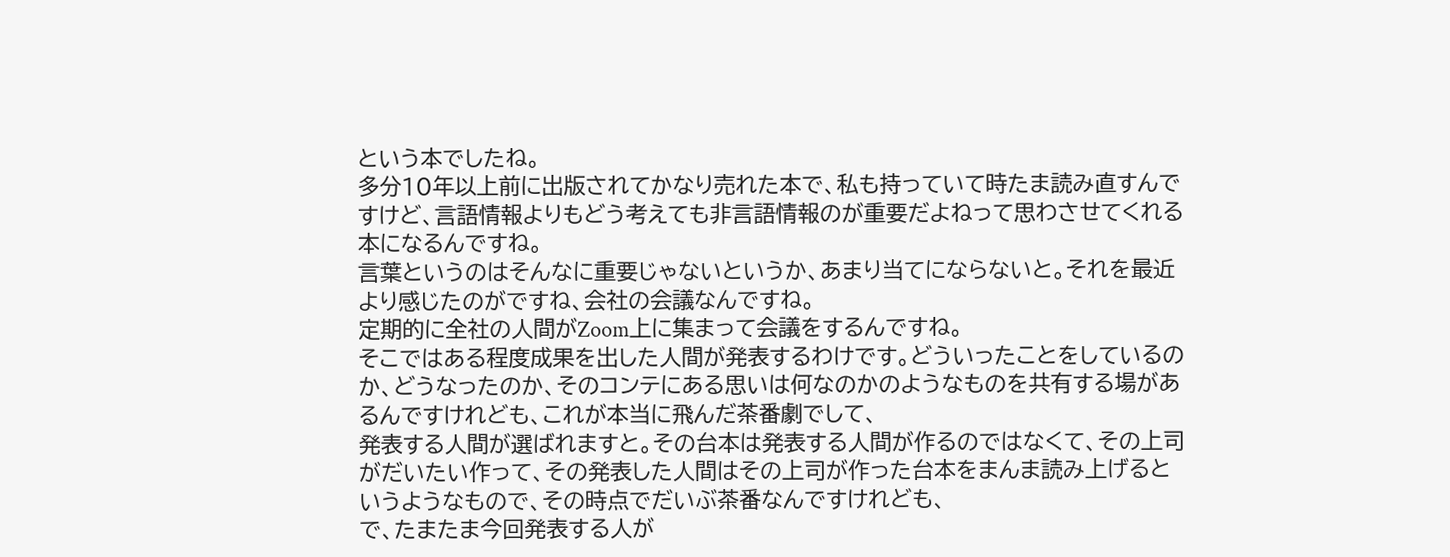という本でしたね。
多分10年以上前に出版されてかなり売れた本で、私も持っていて時たま読み直すんですけど、言語情報よりもどう考えても非言語情報のが重要だよねって思わさせてくれる本になるんですね。
言葉というのはそんなに重要じゃないというか、あまり当てにならないと。それを最近より感じたのがですね、会社の会議なんですね。
定期的に全社の人間がZoom上に集まって会議をするんですね。
そこではある程度成果を出した人間が発表するわけです。どういったことをしているのか、どうなったのか、そのコンテにある思いは何なのかのようなものを共有する場があるんですけれども、これが本当に飛んだ茶番劇でして、
発表する人間が選ばれますと。その台本は発表する人間が作るのではなくて、その上司がだいたい作って、その発表した人間はその上司が作った台本をまんま読み上げるというようなもので、その時点でだいぶ茶番なんですけれども、
で、たまたま今回発表する人が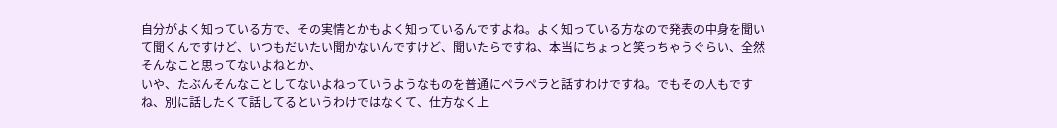自分がよく知っている方で、その実情とかもよく知っているんですよね。よく知っている方なので発表の中身を聞いて聞くんですけど、いつもだいたい聞かないんですけど、聞いたらですね、本当にちょっと笑っちゃうぐらい、全然そんなこと思ってないよねとか、
いや、たぶんそんなことしてないよねっていうようなものを普通にペラペラと話すわけですね。でもその人もですね、別に話したくて話してるというわけではなくて、仕方なく上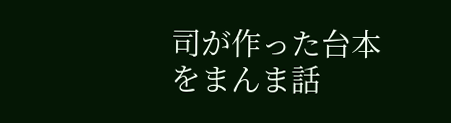司が作った台本をまんま話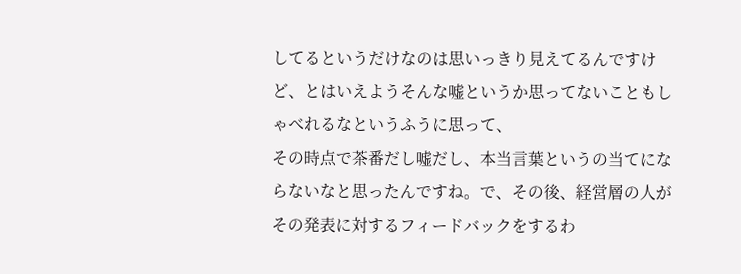してるというだけなのは思いっきり見えてるんですけど、とはいえようそんな嘘というか思ってないこともしゃべれるなというふうに思って、
その時点で茶番だし嘘だし、本当言葉というの当てにならないなと思ったんですね。で、その後、経営層の人がその発表に対するフィードバックをするわ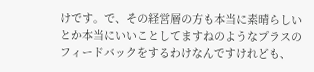けです。で、その経営層の方も本当に素晴らしいとか本当にいいことしてますねのようなプラスのフィードバックをするわけなんですけれども、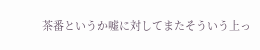茶番というか嘘に対してまたそういう上っ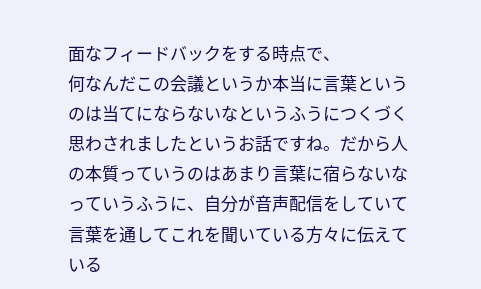面なフィードバックをする時点で、
何なんだこの会議というか本当に言葉というのは当てにならないなというふうにつくづく思わされましたというお話ですね。だから人の本質っていうのはあまり言葉に宿らないなっていうふうに、自分が音声配信をしていて言葉を通してこれを聞いている方々に伝えている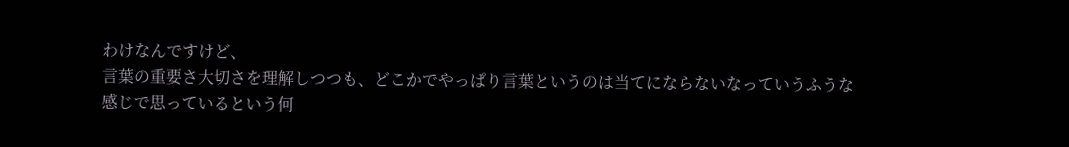わけなんですけど、
言葉の重要さ大切さを理解しつつも、どこかでやっぱり言葉というのは当てにならないなっていうふうな感じで思っているという何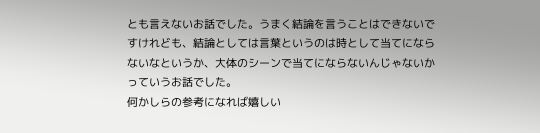とも言えないお話でした。うまく結論を言うことはできないですけれども、結論としては言葉というのは時として当てにならないなというか、大体のシーンで当てにならないんじゃないかっていうお話でした。
何かしらの参考になれば嬉しい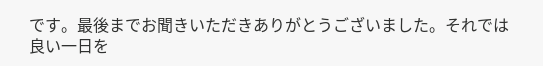です。最後までお聞きいただきありがとうございました。それでは良い一日を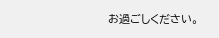お過ごしください。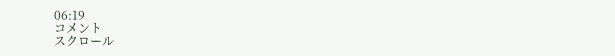06:19
コメント
スクロール